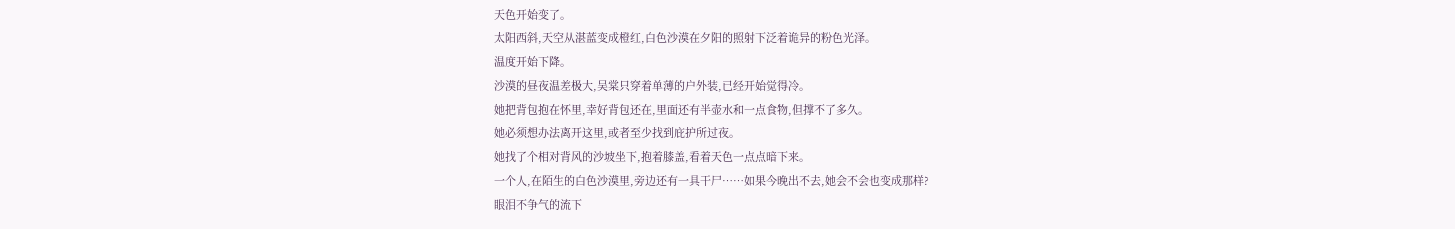天色开始变了。
太阳西斜,天空从湛蓝变成橙红,白色沙漠在夕阳的照射下泛着诡异的粉色光泽。
温度开始下降。
沙漠的昼夜温差极大,吴棠只穿着单薄的户外装,已经开始觉得冷。
她把背包抱在怀里,幸好背包还在,里面还有半壶水和一点食物,但撑不了多久。
她必须想办法离开这里,或者至少找到庇护所过夜。
她找了个相对背风的沙坡坐下,抱着膝盖,看着天色一点点暗下来。
一个人,在陌生的白色沙漠里,旁边还有一具干尸……如果今晚出不去,她会不会也变成那样?
眼泪不争气的流下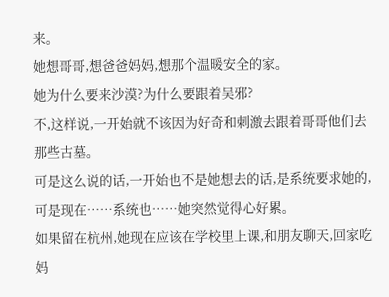来。
她想哥哥,想爸爸妈妈,想那个温暖安全的家。
她为什么要来沙漠?为什么要跟着吴邪?
不,这样说,一开始就不该因为好奇和刺激去跟着哥哥他们去那些古墓。
可是这么说的话,一开始也不是她想去的话,是系统要求她的,可是现在……系统也……她突然觉得心好累。
如果留在杭州,她现在应该在学校里上课,和朋友聊天,回家吃妈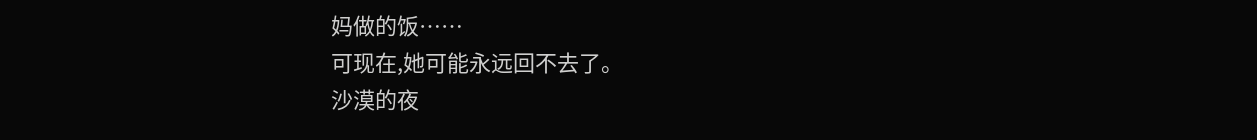妈做的饭……
可现在,她可能永远回不去了。
沙漠的夜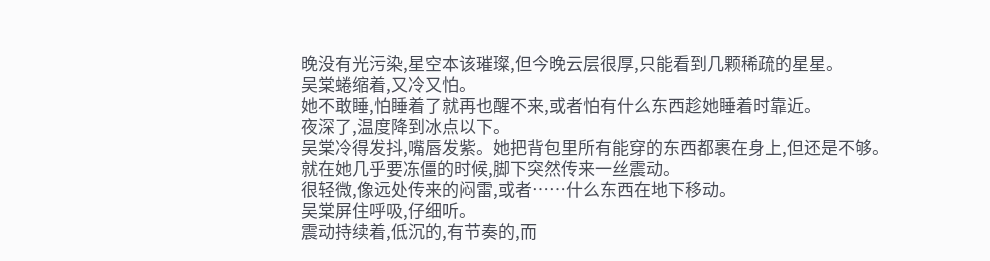晚没有光污染,星空本该璀璨,但今晚云层很厚,只能看到几颗稀疏的星星。
吴棠蜷缩着,又冷又怕。
她不敢睡,怕睡着了就再也醒不来,或者怕有什么东西趁她睡着时靠近。
夜深了,温度降到冰点以下。
吴棠冷得发抖,嘴唇发紫。她把背包里所有能穿的东西都裹在身上,但还是不够。
就在她几乎要冻僵的时候,脚下突然传来一丝震动。
很轻微,像远处传来的闷雷,或者……什么东西在地下移动。
吴棠屏住呼吸,仔细听。
震动持续着,低沉的,有节奏的,而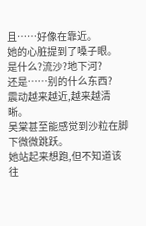且……好像在靠近。
她的心脏提到了嗓子眼。
是什么?流沙?地下河?
还是……别的什么东西?
震动越来越近,越来越清晰。
吴棠甚至能感觉到沙粒在脚下微微跳跃。
她站起来想跑,但不知道该往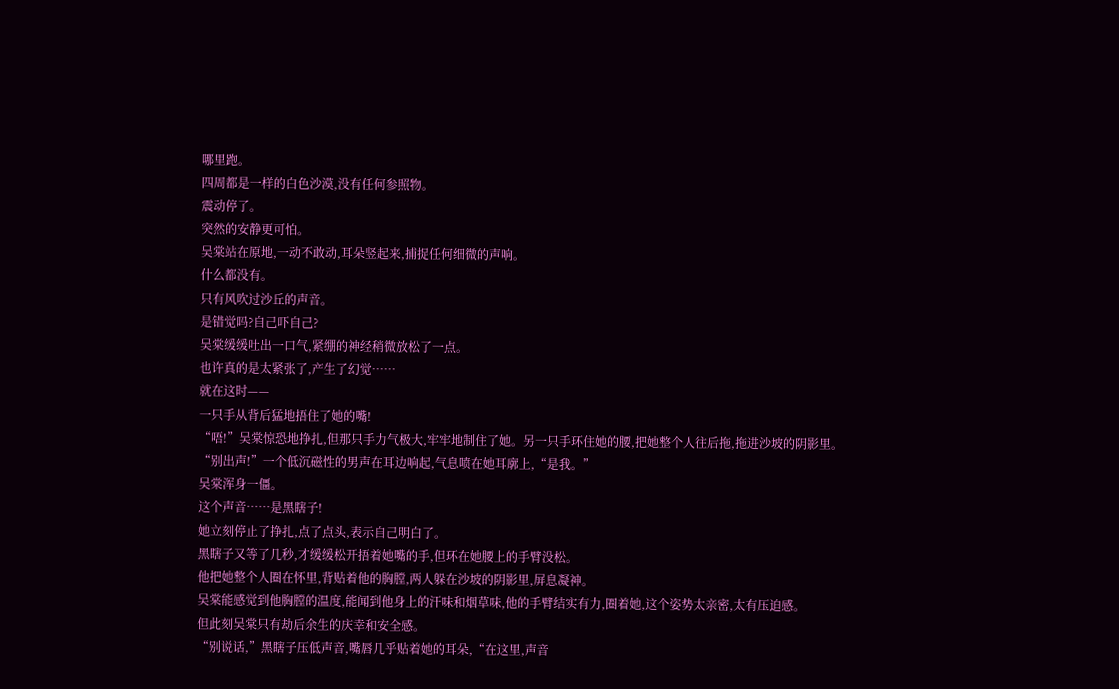哪里跑。
四周都是一样的白色沙漠,没有任何参照物。
震动停了。
突然的安静更可怕。
吴棠站在原地,一动不敢动,耳朵竖起来,捕捉任何细微的声响。
什么都没有。
只有风吹过沙丘的声音。
是错觉吗?自己吓自己?
吴棠缓缓吐出一口气,紧绷的神经稍微放松了一点。
也许真的是太紧张了,产生了幻觉……
就在这时——
一只手从背后猛地捂住了她的嘴!
“唔!”吴棠惊恐地挣扎,但那只手力气极大,牢牢地制住了她。另一只手环住她的腰,把她整个人往后拖,拖进沙坡的阴影里。
“别出声!”一个低沉磁性的男声在耳边响起,气息喷在她耳廓上,“是我。”
吴棠浑身一僵。
这个声音……是黑瞎子!
她立刻停止了挣扎,点了点头,表示自己明白了。
黑瞎子又等了几秒,才缓缓松开捂着她嘴的手,但环在她腰上的手臂没松。
他把她整个人圈在怀里,背贴着他的胸膛,两人躲在沙坡的阴影里,屏息凝神。
吴棠能感觉到他胸膛的温度,能闻到他身上的汗味和烟草味,他的手臂结实有力,圈着她,这个姿势太亲密,太有压迫感。
但此刻吴棠只有劫后余生的庆幸和安全感。
“别说话,”黑瞎子压低声音,嘴唇几乎贴着她的耳朵,“在这里,声音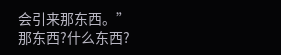会引来那东西。”
那东西?什么东西?